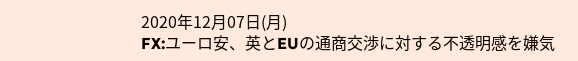2020年12月07日(月)
FX:ユーロ安、英とEUの通商交渉に対する不透明感を嫌気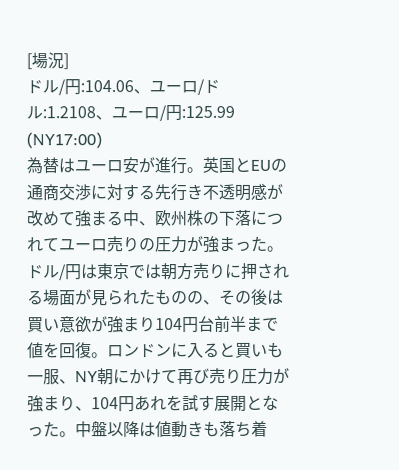[場況]
ドル/円:104.06、ユーロ/ドル:1.2108、ユーロ/円:125.99 (NY17:00)
為替はユーロ安が進行。英国とEUの通商交渉に対する先行き不透明感が改めて強まる中、欧州株の下落につれてユーロ売りの圧力が強まった。ドル/円は東京では朝方売りに押される場面が見られたものの、その後は買い意欲が強まり104円台前半まで値を回復。ロンドンに入ると買いも一服、NY朝にかけて再び売り圧力が強まり、104円あれを試す展開となった。中盤以降は値動きも落ち着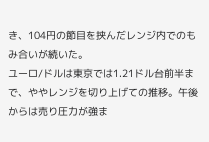き、104円の節目を挟んだレンジ内でのもみ合いが続いた。
ユーロ/ドルは東京では1.21ドル台前半まで、ややレンジを切り上げての推移。午後からは売り圧力が強ま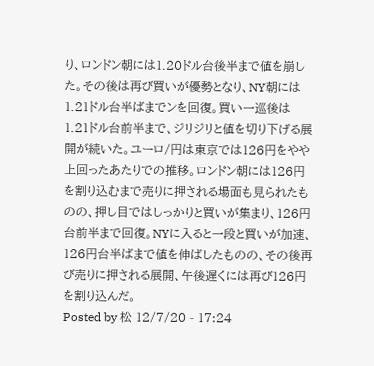り、ロンドン朝には1.20ドル台後半まで値を崩した。その後は再び買いが優勢となり、NY朝には1.21ドル台半ばまでンを回復。買い一巡後は1.21ドル台前半まで、ジリジリと値を切り下げる展開が続いた。ユーロ/円は東京では126円をやや上回ったあたりでの推移。ロンドン朝には126円を割り込むまで売りに押される場面も見られたものの、押し目ではしっかりと買いが集まり、126円台前半まで回復。NYに入ると一段と買いが加速、126円台半ばまで値を伸ばしたものの、その後再び売りに押される展開、午後遅くには再び126円を割り込んだ。
Posted by 松 12/7/20 - 17:24